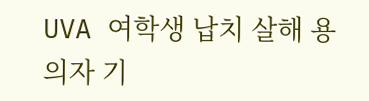UVA 여학생 납치 살해 용의자 기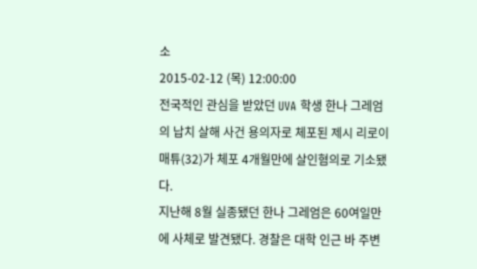소
2015-02-12 (목) 12:00:00
전국적인 관심을 받았던 UVA 학생 한나 그레엄의 납치 살해 사건 용의자로 체포된 제시 리로이 매튜(32)가 체포 4개월만에 살인혐의로 기소됐다.
지난해 8월 실종됐던 한나 그레엄은 60여일만에 사체로 발견됐다. 경찰은 대학 인근 바 주변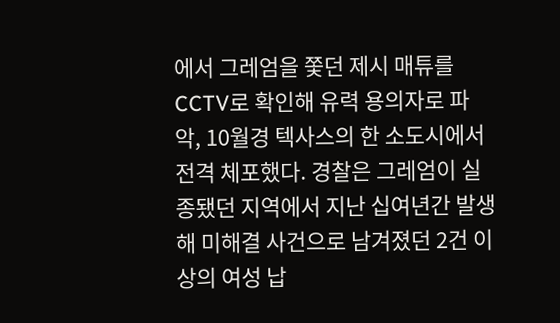에서 그레엄을 쫓던 제시 매튜를 CCTV로 확인해 유력 용의자로 파악, 10월경 텍사스의 한 소도시에서 전격 체포했다. 경찰은 그레엄이 실종됐던 지역에서 지난 십여년간 발생해 미해결 사건으로 남겨졌던 2건 이상의 여성 납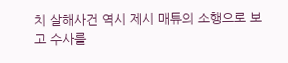치 살해사건 역시 제시 매튜의 소행으로 보고 수사를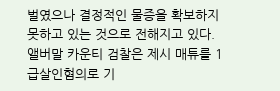벌였으나 결정적인 물증을 확보하지 못하고 있는 것으로 전해지고 있다.
앨버말 카운티 검찰은 제시 매튜를 1급살인혐의로 기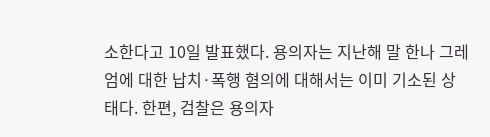소한다고 10일 발표했다. 용의자는 지난해 말 한나 그레엄에 대한 납치·폭행 혐의에 대해서는 이미 기소된 상태다. 한편, 검찰은 용의자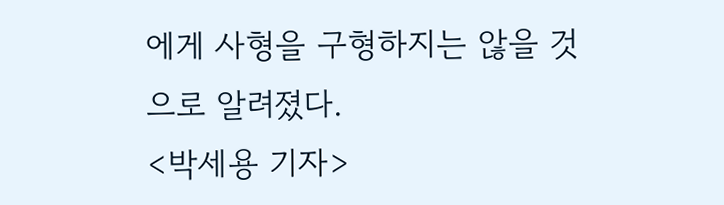에게 사형을 구형하지는 않을 것으로 알려졌다.
<박세용 기자>